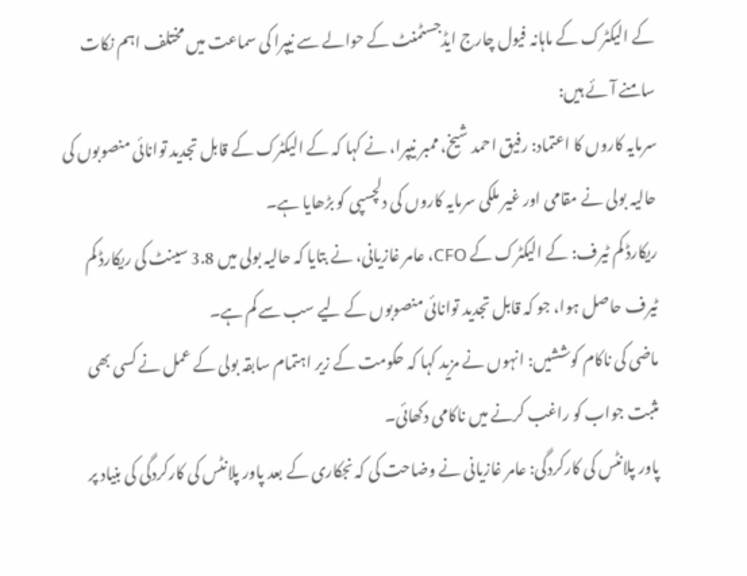کے الیکٹرک کے ماہانہ فیول چارج ایڈجسٹمنٹ کے حوالے سے نیپرا کی سماعت میں مختلف اہم نکات سامنے آئے ہیں:
سرمایہ کاروں کا اعتماد: رفیق احمد شیخ، ممبر نیپرا، نے کہا کہ کے الیکٹرک کے قابل تجدید توانائی منصوبوں کی حالیہ بولی نے مقامی اور غیر ملکی سرمایہ کاروں کی دلچسپی کو بڑھایا ہے۔
ریکارڈ کم ٹیرف: کے الیکٹرک کے CFO، عامر غازیانی، نے بتایا کہ حالیہ بولی میں 3.8 سینٹ کی ریکارڈ کم ٹیرف حاصل ہوا، جو کہ قابل تجدید توانائی منصوبوں کے لیے سب سے کم ہے۔
ماضی کی ناکام کوششیں: انہوں نے مزید کہا کہ حکومت کے زیر اہتمام سابقہ بولی کے عمل نے کسی بھی مثبت جواب کو راغب کرنے میں ناکامی دکھائی۔
پاور پلانٹس کی کارکردگی: عامر غازیانی نے وضاحت کی کہ نجکاری کے بعد پاور پلانٹس کی کارکردگی کی بنیاد پر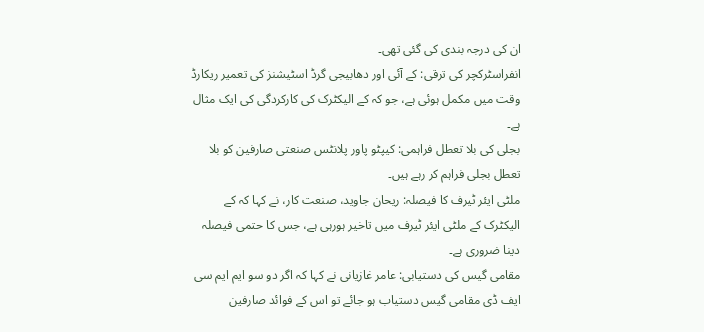ان کی درجہ بندی کی گئی تھی۔
انفراسٹرکچر کی ترقی: کے آئی اور دھابیجی گرڈ اسٹیشنز کی تعمیر ریکارڈ وقت میں مکمل ہوئی ہے، جو کہ کے الیکٹرک کی کارکردگی کی ایک مثال ہے۔
بجلی کی بلا تعطل فراہمی: کیپٹو پاور پلانٹس صنعتی صارفین کو بلا تعطل بجلی فراہم کر رہے ہیں۔
ملٹی ایئر ٹیرف کا فیصلہ: ریحان جاوید، صنعت کار، نے کہا کہ کے الیکٹرک کے ملٹی ایئر ٹیرف میں تاخیر ہورہی ہے، جس کا حتمی فیصلہ دینا ضروری ہے۔
مقامی گیس کی دستیابی: عامر غازیانی نے کہا کہ اگر دو سو ایم ایم سی ایف ڈی مقامی گیس دستیاب ہو جائے تو اس کے فوائد صارفین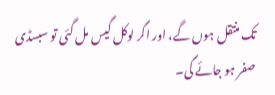تک منتقل ہوں گے، اور اگر لوکل گیس مل گئی تو سبسڈی صفر ہو جائے گی۔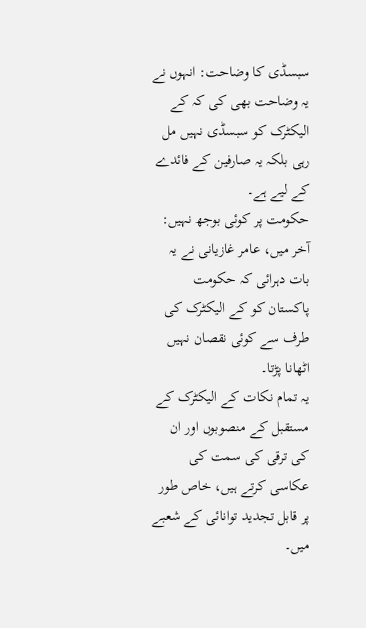سبسڈی کا وضاحت: انہوں نے یہ وضاحت بھی کی کہ کے الیکٹرک کو سبسڈی نہیں مل رہی بلکہ یہ صارفین کے فائدے کے لیے ہے۔
حکومت پر کوئی بوجھ نہیں: آخر میں، عامر غازیانی نے یہ بات دہرائی کہ حکومت پاکستان کو کے الیکٹرک کی طرف سے کوئی نقصان نہیں اٹھانا پڑتا۔
یہ تمام نکات کے الیکٹرک کے مستقبل کے منصوبوں اور ان کی ترقی کی سمت کی عکاسی کرتے ہیں، خاص طور پر قابل تجدید توانائی کے شعبے میں۔